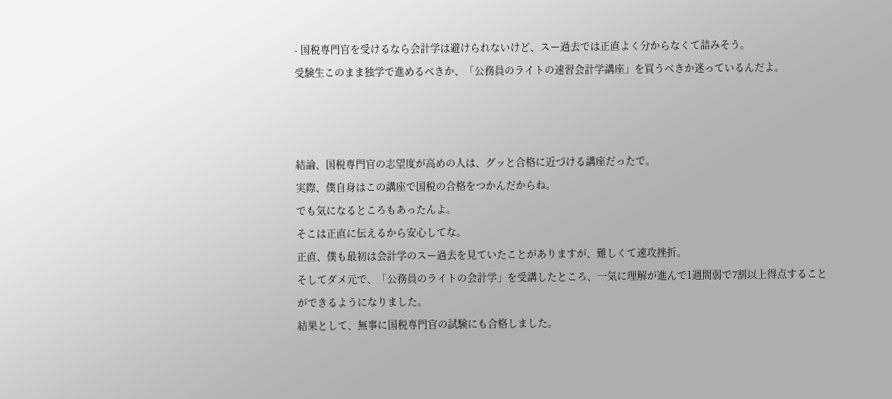- 国税専門官を受けるなら会計学は避けられないけど、スー過去では正直よく分からなくて詰みそう。
受験生このまま独学で進めるべきか、「公務員のライトの速習会計学講座」を買うべきか迷っているんだよ。



結論、国税専門官の志望度が高めの人は、グッと合格に近づける講座だったで。
実際、僕自身はこの講座で国税の合格をつかんだからね。
でも気になるところもあったんよ。
そこは正直に伝えるから安心してな。
正直、僕も最初は会計学のスー過去を見ていたことがありますが、難しくて速攻挫折。
そしてダメ元で、「公務員のライトの会計学」を受講したところ、一気に理解が進んで1週間弱で7割以上得点することができるようになりました。
結果として、無事に国税専門官の試験にも合格しました。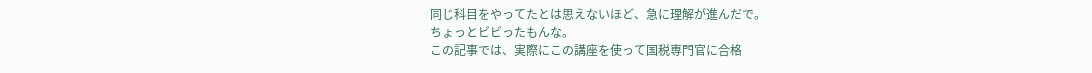同じ科目をやってたとは思えないほど、急に理解が進んだで。
ちょっとビビったもんな。
この記事では、実際にこの講座を使って国税専門官に合格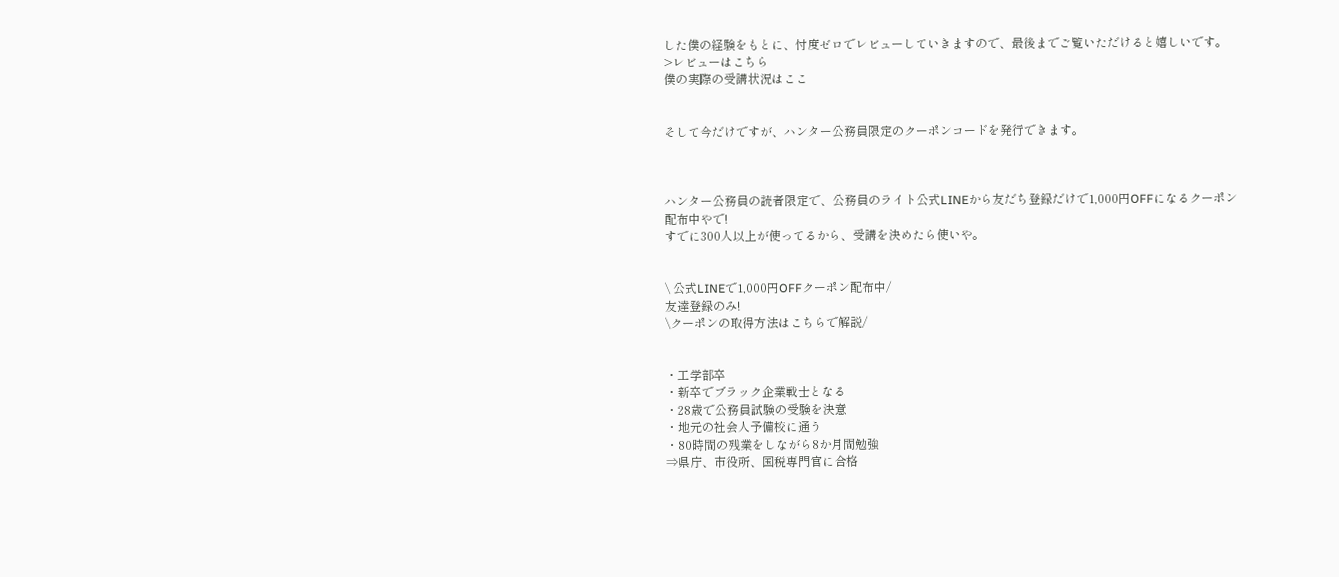した僕の経験をもとに、忖度ゼロでレビューしていきますので、最後までご覧いただけると嬉しいです。
>レビューはこちら
僕の実際の受講状況はここ


そして今だけですが、ハンター公務員限定のクーポンコードを発行できます。



ハンター公務員の読者限定で、公務員のライト公式LINEから友だち登録だけで1,000円OFFになるクーポン配布中やで!
すでに300人以上が使ってるから、受講を決めたら使いや。


\ 公式LINEで1,000円OFFクーポン配布中/
友達登録のみ!
\クーポンの取得方法はこちらで解説/


・工学部卒
・新卒でブラック企業戦士となる
・28歳で公務員試験の受験を決意
・地元の社会人予備校に通う
・80時間の残業をしながら8か月間勉強
⇒県庁、市役所、国税専門官に合格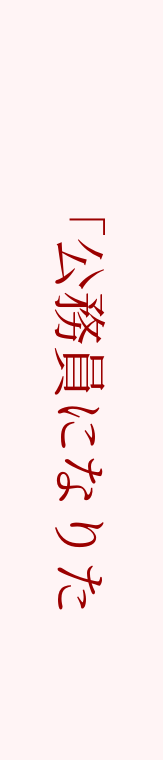「公務員になりた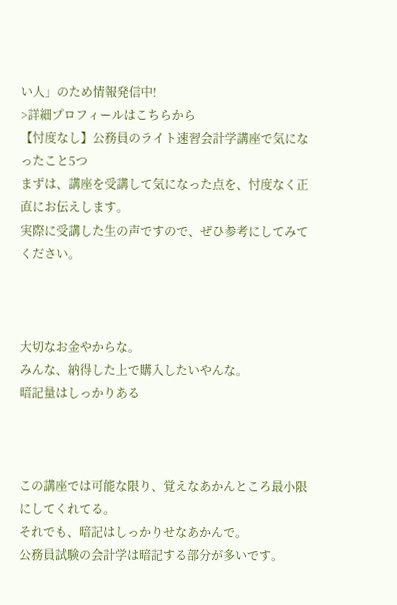い人」のため情報発信中!
>詳細プロフィールはこちらから
【忖度なし】公務員のライト速習会計学講座で気になったこと5つ
まずは、講座を受講して気になった点を、忖度なく正直にお伝えします。
実際に受講した生の声ですので、ぜひ参考にしてみてください。



大切なお金やからな。
みんな、納得した上で購入したいやんな。
暗記量はしっかりある



この講座では可能な限り、覚えなあかんところ最小限にしてくれてる。
それでも、暗記はしっかりせなあかんで。
公務員試験の会計学は暗記する部分が多いです。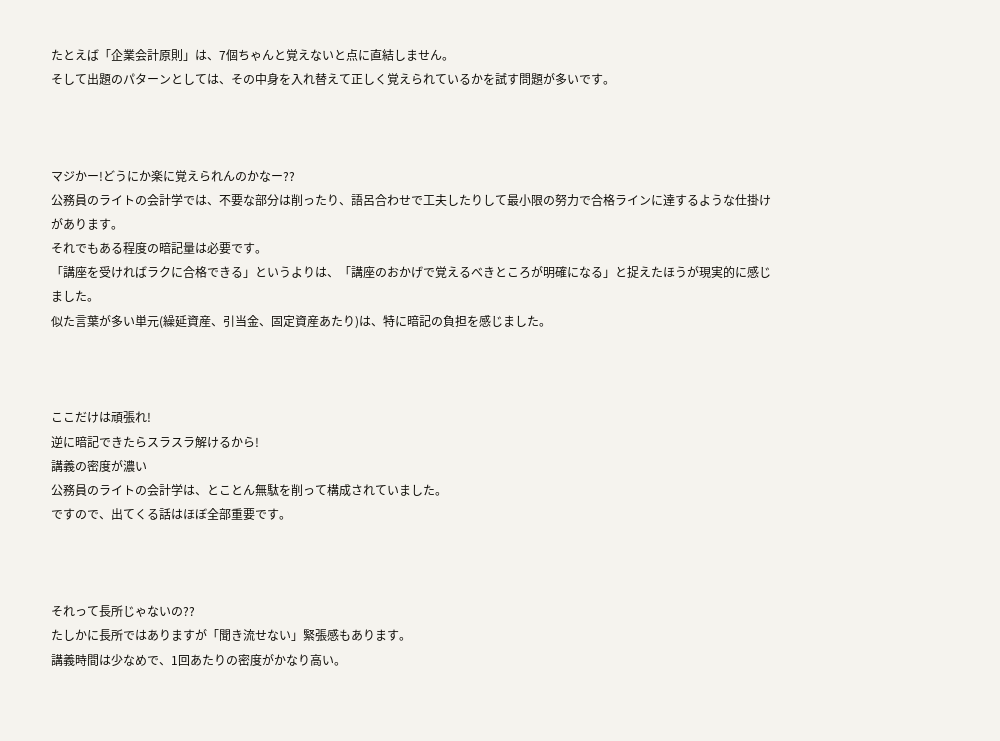たとえば「企業会計原則」は、7個ちゃんと覚えないと点に直結しません。
そして出題のパターンとしては、その中身を入れ替えて正しく覚えられているかを試す問題が多いです。



マジかー!どうにか楽に覚えられんのかなー??
公務員のライトの会計学では、不要な部分は削ったり、語呂合わせで工夫したりして最小限の努力で合格ラインに達するような仕掛けがあります。
それでもある程度の暗記量は必要です。
「講座を受ければラクに合格できる」というよりは、「講座のおかげで覚えるべきところが明確になる」と捉えたほうが現実的に感じました。
似た言葉が多い単元(繰延資産、引当金、固定資産あたり)は、特に暗記の負担を感じました。



ここだけは頑張れ!
逆に暗記できたらスラスラ解けるから!
講義の密度が濃い
公務員のライトの会計学は、とことん無駄を削って構成されていました。
ですので、出てくる話はほぼ全部重要です。



それって長所じゃないの??
たしかに長所ではありますが「聞き流せない」緊張感もあります。
講義時間は少なめで、1回あたりの密度がかなり高い。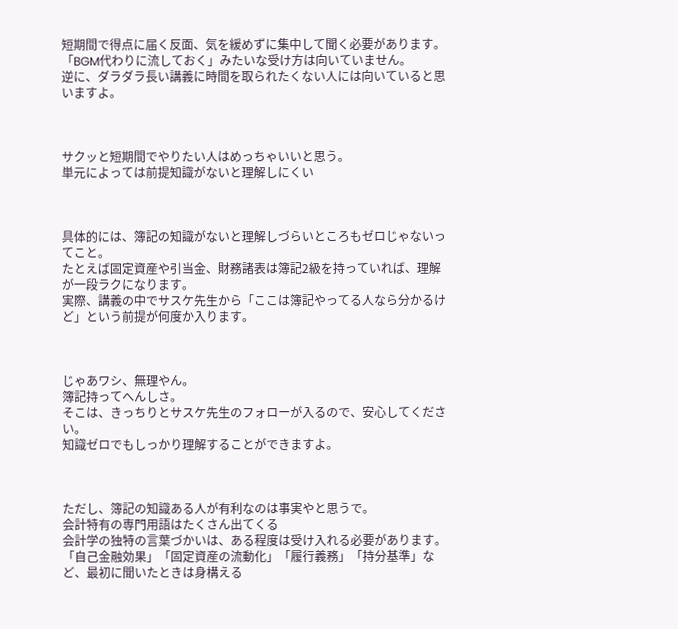短期間で得点に届く反面、気を緩めずに集中して聞く必要があります。
「BGM代わりに流しておく」みたいな受け方は向いていません。
逆に、ダラダラ長い講義に時間を取られたくない人には向いていると思いますよ。



サクッと短期間でやりたい人はめっちゃいいと思う。
単元によっては前提知識がないと理解しにくい



具体的には、簿記の知識がないと理解しづらいところもゼロじゃないってこと。
たとえば固定資産や引当金、財務諸表は簿記2級を持っていれば、理解が一段ラクになります。
実際、講義の中でサスケ先生から「ここは簿記やってる人なら分かるけど」という前提が何度か入ります。



じゃあワシ、無理やん。
簿記持ってへんしさ。
そこは、きっちりとサスケ先生のフォローが入るので、安心してください。
知識ゼロでもしっかり理解することができますよ。



ただし、簿記の知識ある人が有利なのは事実やと思うで。
会計特有の専門用語はたくさん出てくる
会計学の独特の言葉づかいは、ある程度は受け入れる必要があります。
「自己金融効果」「固定資産の流動化」「履行義務」「持分基準」など、最初に聞いたときは身構える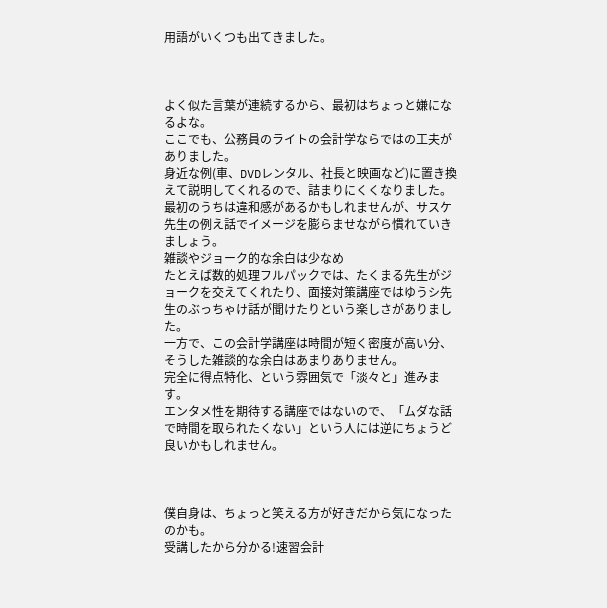用語がいくつも出てきました。



よく似た言葉が連続するから、最初はちょっと嫌になるよな。
ここでも、公務員のライトの会計学ならではの工夫がありました。
身近な例(車、DVDレンタル、社長と映画など)に置き換えて説明してくれるので、詰まりにくくなりました。
最初のうちは違和感があるかもしれませんが、サスケ先生の例え話でイメージを膨らませながら慣れていきましょう。
雑談やジョーク的な余白は少なめ
たとえば数的処理フルパックでは、たくまる先生がジョークを交えてくれたり、面接対策講座ではゆうシ先生のぶっちゃけ話が聞けたりという楽しさがありました。
一方で、この会計学講座は時間が短く密度が高い分、そうした雑談的な余白はあまりありません。
完全に得点特化、という雰囲気で「淡々と」進みます。
エンタメ性を期待する講座ではないので、「ムダな話で時間を取られたくない」という人には逆にちょうど良いかもしれません。



僕自身は、ちょっと笑える方が好きだから気になったのかも。
受講したから分かる!速習会計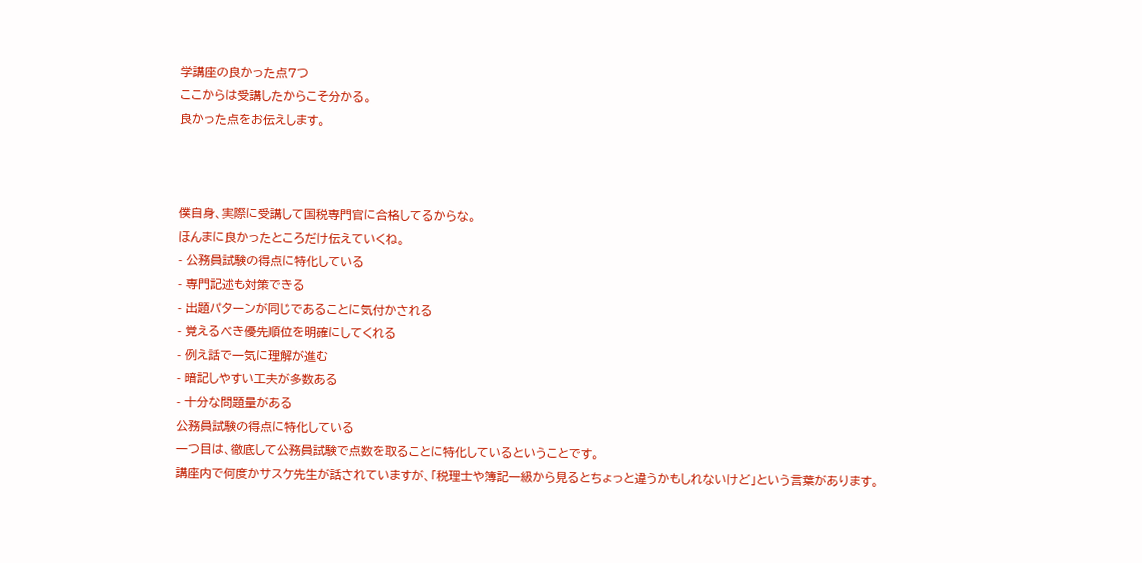学講座の良かった点7つ
ここからは受講したからこそ分かる。
良かった点をお伝えします。



僕自身、実際に受講して国税専門官に合格してるからな。
ほんまに良かったところだけ伝えていくね。
- 公務員試験の得点に特化している
- 専門記述も対策できる
- 出題パターンが同じであることに気付かされる
- 覚えるべき優先順位を明確にしてくれる
- 例え話で一気に理解が進む
- 暗記しやすい工夫が多数ある
- 十分な問題量がある
公務員試験の得点に特化している
一つ目は、徹底して公務員試験で点数を取ることに特化しているということです。
講座内で何度かサスケ先生が話されていますが、「税理士や簿記一級から見るとちょっと違うかもしれないけど」という言葉があります。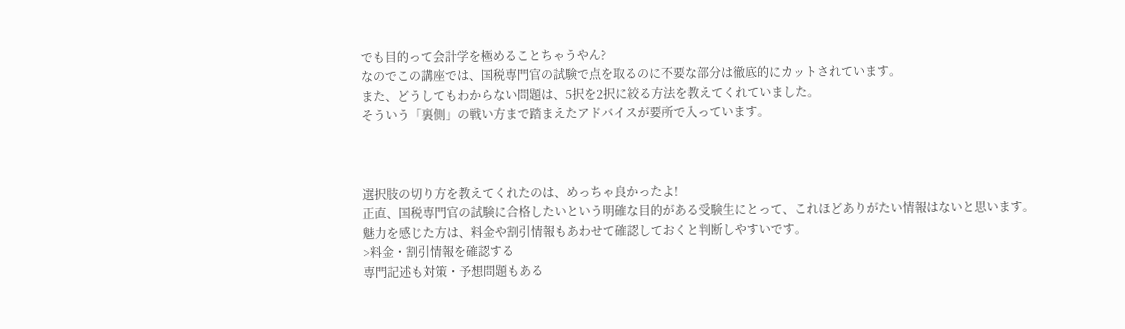でも目的って会計学を極めることちゃうやん?
なのでこの講座では、国税専門官の試験で点を取るのに不要な部分は徹底的にカットされています。
また、どうしてもわからない問題は、5択を2択に絞る方法を教えてくれていました。
そういう「裏側」の戦い方まで踏まえたアドバイスが要所で入っています。



選択肢の切り方を教えてくれたのは、めっちゃ良かったよ!
正直、国税専門官の試験に合格したいという明確な目的がある受験生にとって、これほどありがたい情報はないと思います。
魅力を感じた方は、料金や割引情報もあわせて確認しておくと判断しやすいです。
>料金・割引情報を確認する
専門記述も対策・予想問題もある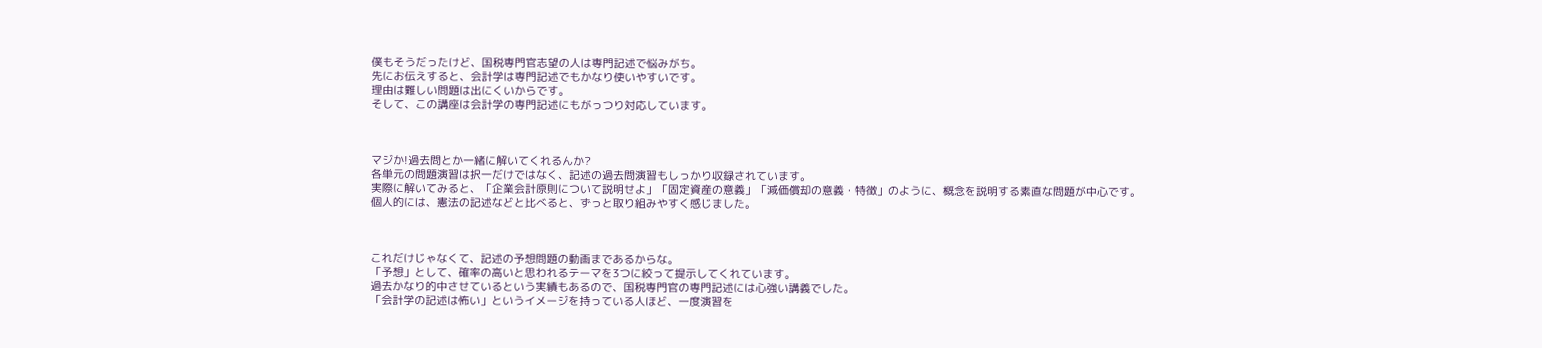僕もそうだったけど、国税専門官志望の人は専門記述で悩みがち。
先にお伝えすると、会計学は専門記述でもかなり使いやすいです。
理由は難しい問題は出にくいからです。
そして、この講座は会計学の専門記述にもがっつり対応しています。



マジか!過去問とか一緒に解いてくれるんか?
各単元の問題演習は択一だけではなく、記述の過去問演習もしっかり収録されています。
実際に解いてみると、「企業会計原則について説明せよ」「固定資産の意義」「減価償却の意義・特徴」のように、概念を説明する素直な問題が中心です。
個人的には、憲法の記述などと比べると、ずっと取り組みやすく感じました。



これだけじゃなくて、記述の予想問題の動画まであるからな。
「予想」として、確率の高いと思われるテーマを3つに絞って提示してくれています。
過去かなり的中させているという実績もあるので、国税専門官の専門記述には心強い講義でした。
「会計学の記述は怖い」というイメージを持っている人ほど、一度演習を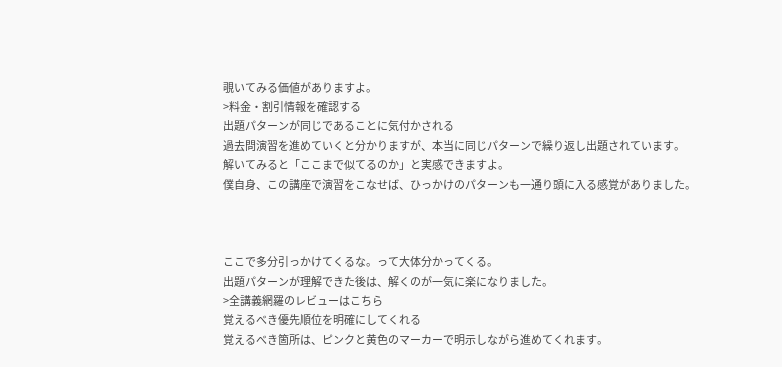覗いてみる価値がありますよ。
>料金・割引情報を確認する
出題パターンが同じであることに気付かされる
過去問演習を進めていくと分かりますが、本当に同じパターンで繰り返し出題されています。
解いてみると「ここまで似てるのか」と実感できますよ。
僕自身、この講座で演習をこなせば、ひっかけのパターンも一通り頭に入る感覚がありました。



ここで多分引っかけてくるな。って大体分かってくる。
出題パターンが理解できた後は、解くのが一気に楽になりました。
>全講義網羅のレビューはこちら
覚えるべき優先順位を明確にしてくれる
覚えるべき箇所は、ピンクと黄色のマーカーで明示しながら進めてくれます。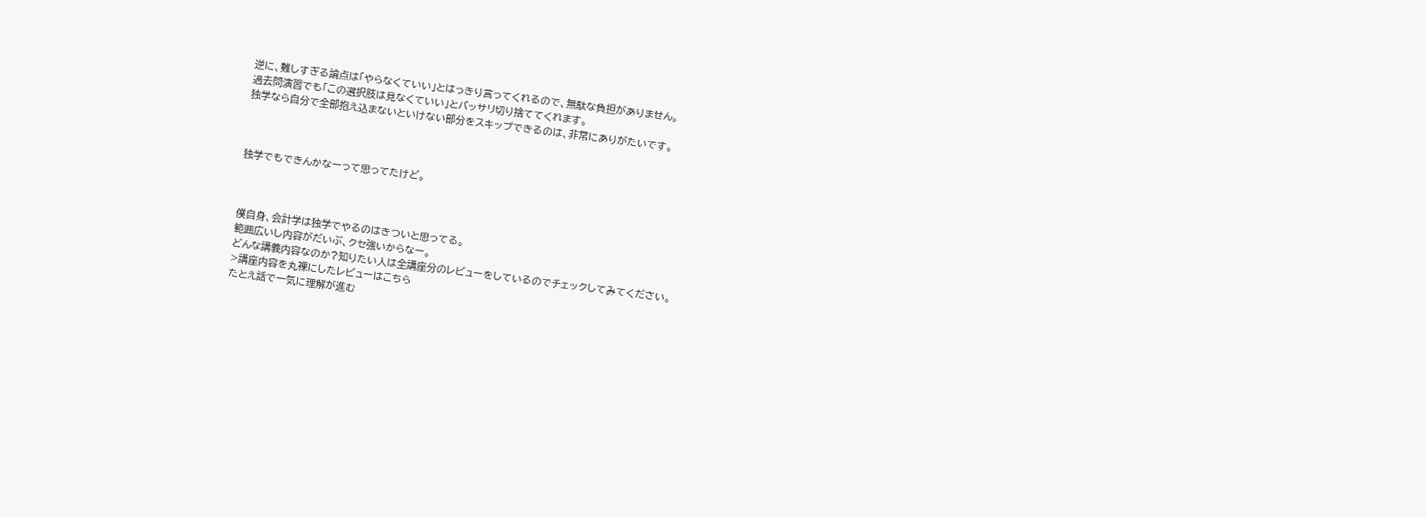逆に、難しすぎる論点は「やらなくていい」とはっきり言ってくれるので、無駄な負担がありません。
過去問演習でも「この選択肢は見なくていい」とバッサリ切り捨ててくれます。
独学なら自分で全部抱え込まないといけない部分をスキップできるのは、非常にありがたいです。



独学でもできんかなーって思ってたけど。



僕自身、会計学は独学でやるのはきついと思ってる。
範囲広いし内容がだいぶ、クセ強いからなー。
どんな講義内容なのか?知りたい人は全講座分のレビューをしているのでチェックしてみてください。
>講座内容を丸裸にしたレビューはこちら
たとえ話で一気に理解が進む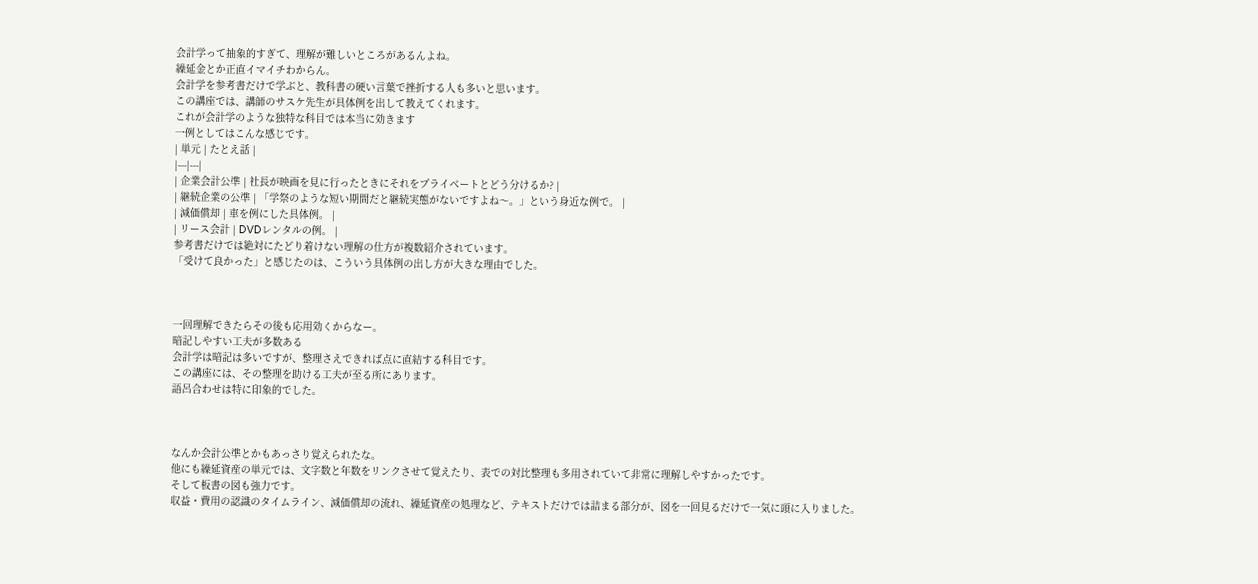会計学って抽象的すぎて、理解が難しいところがあるんよね。
繰延金とか正直イマイチわからん。
会計学を参考書だけで学ぶと、教科書の硬い言葉で挫折する人も多いと思います。
この講座では、講師のサスケ先生が具体例を出して教えてくれます。
これが会計学のような独特な科目では本当に効きます
一例としてはこんな感じです。
| 単元 | たとえ話 |
|---|---|
| 企業会計公準 | 社長が映画を見に行ったときにそれをプライベートとどう分けるか? |
| 継続企業の公準 | 「学祭のような短い期間だと継続実態がないですよね〜。」という身近な例で。 |
| 減価償却 | 車を例にした具体例。 |
| リース会計 | DVDレンタルの例。 |
参考書だけでは絶対にたどり着けない理解の仕方が複数紹介されています。
「受けて良かった」と感じたのは、こういう具体例の出し方が大きな理由でした。



一回理解できたらその後も応用効くからなー。
暗記しやすい工夫が多数ある
会計学は暗記は多いですが、整理さえできれば点に直結する科目です。
この講座には、その整理を助ける工夫が至る所にあります。
語呂合わせは特に印象的でした。



なんか会計公準とかもあっさり覚えられたな。
他にも繰延資産の単元では、文字数と年数をリンクさせて覚えたり、表での対比整理も多用されていて非常に理解しやすかったです。
そして板書の図も強力です。
収益・費用の認識のタイムライン、減価償却の流れ、繰延資産の処理など、テキストだけでは詰まる部分が、図を一回見るだけで一気に頭に入りました。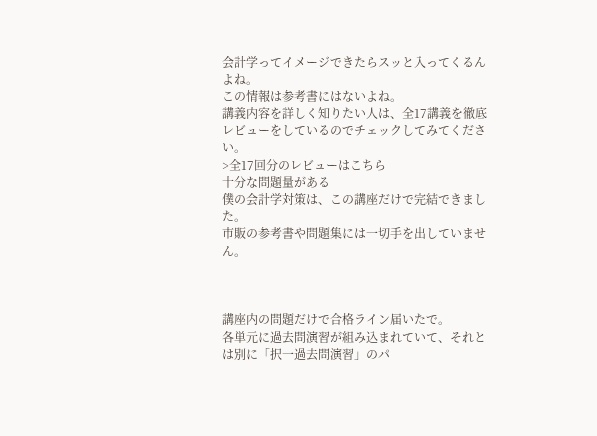会計学ってイメージできたらスッと入ってくるんよね。
この情報は参考書にはないよね。
講義内容を詳しく知りたい人は、全17講義を徹底レビューをしているのでチェックしてみてください。
>全17回分のレビューはこちら
十分な問題量がある
僕の会計学対策は、この講座だけで完結できました。
市販の参考書や問題集には一切手を出していません。



講座内の問題だけで合格ライン届いたで。
各単元に過去問演習が組み込まれていて、それとは別に「択一過去問演習」のパ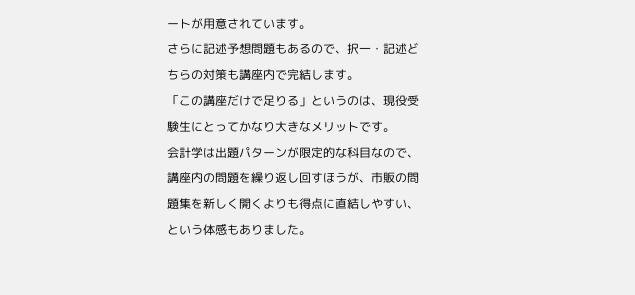ートが用意されています。
さらに記述予想問題もあるので、択一・記述どちらの対策も講座内で完結します。
「この講座だけで足りる」というのは、現役受験生にとってかなり大きなメリットです。
会計学は出題パターンが限定的な科目なので、講座内の問題を繰り返し回すほうが、市販の問題集を新しく開くよりも得点に直結しやすい、という体感もありました。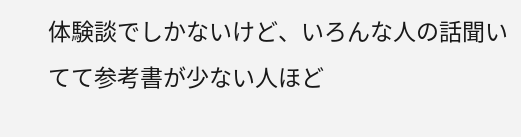体験談でしかないけど、いろんな人の話聞いてて参考書が少ない人ほど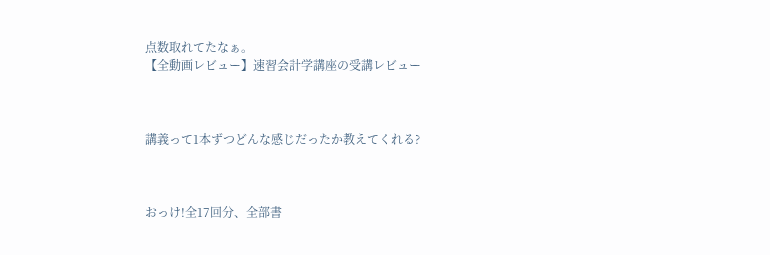点数取れてたなぁ。
【全動画レビュー】速習会計学講座の受講レビュー



講義って1本ずつどんな感じだったか教えてくれる?



おっけ!全17回分、全部書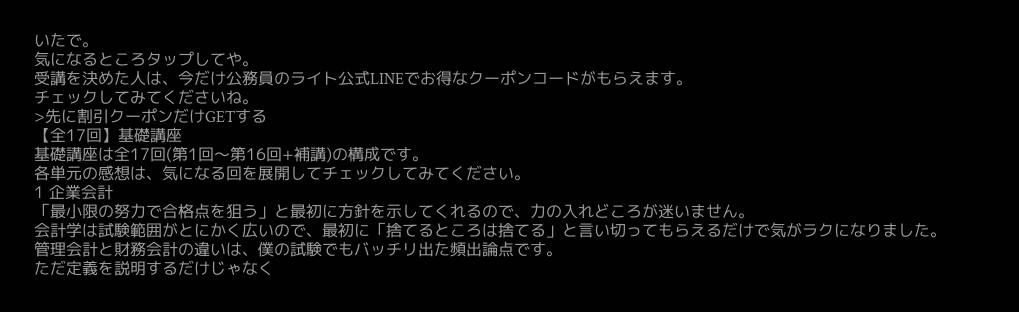いたで。
気になるところタップしてや。
受講を決めた人は、今だけ公務員のライト公式LINEでお得なクーポンコードがもらえます。
チェックしてみてくださいね。
>先に割引クーポンだけGETする
【全17回】基礎講座
基礎講座は全17回(第1回〜第16回+補講)の構成です。
各単元の感想は、気になる回を展開してチェックしてみてください。
1 企業会計
「最小限の努力で合格点を狙う」と最初に方針を示してくれるので、力の入れどころが迷いません。
会計学は試験範囲がとにかく広いので、最初に「捨てるところは捨てる」と言い切ってもらえるだけで気がラクになりました。
管理会計と財務会計の違いは、僕の試験でもバッチリ出た頻出論点です。
ただ定義を説明するだけじゃなく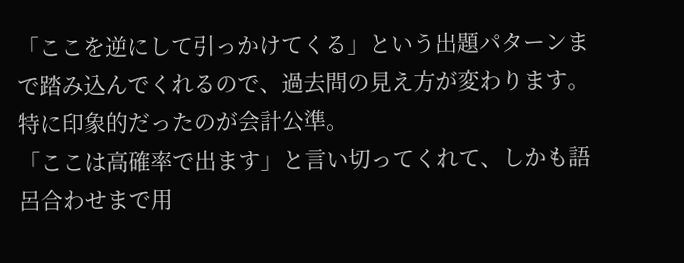「ここを逆にして引っかけてくる」という出題パターンまで踏み込んでくれるので、過去問の見え方が変わります。
特に印象的だったのが会計公準。
「ここは高確率で出ます」と言い切ってくれて、しかも語呂合わせまで用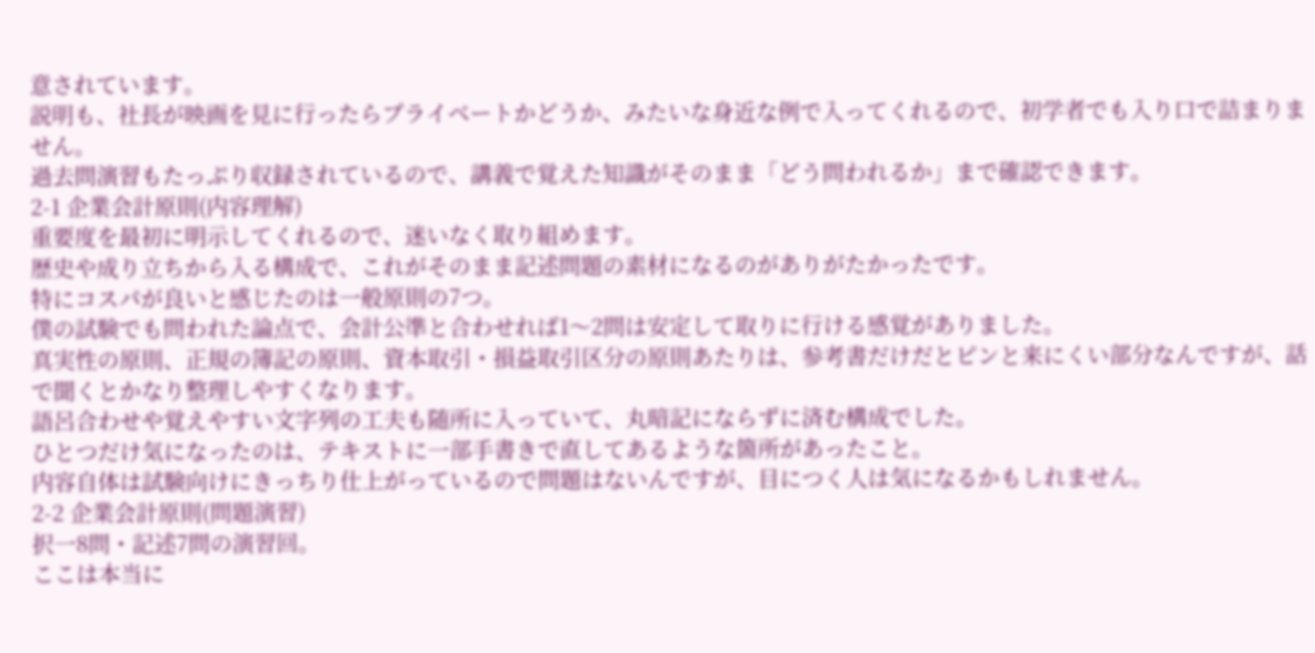意されています。
説明も、社長が映画を見に行ったらプライベートかどうか、みたいな身近な例で入ってくれるので、初学者でも入り口で詰まりません。
過去問演習もたっぷり収録されているので、講義で覚えた知識がそのまま「どう問われるか」まで確認できます。
2-1 企業会計原則(内容理解)
重要度を最初に明示してくれるので、迷いなく取り組めます。
歴史や成り立ちから入る構成で、これがそのまま記述問題の素材になるのがありがたかったです。
特にコスパが良いと感じたのは一般原則の7つ。
僕の試験でも問われた論点で、会計公準と合わせれば1〜2問は安定して取りに行ける感覚がありました。
真実性の原則、正規の簿記の原則、資本取引・損益取引区分の原則あたりは、参考書だけだとピンと来にくい部分なんですが、話で聞くとかなり整理しやすくなります。
語呂合わせや覚えやすい文字列の工夫も随所に入っていて、丸暗記にならずに済む構成でした。
ひとつだけ気になったのは、テキストに一部手書きで直してあるような箇所があったこと。
内容自体は試験向けにきっちり仕上がっているので問題はないんですが、目につく人は気になるかもしれません。
2-2 企業会計原則(問題演習)
択一8問・記述7問の演習回。
ここは本当に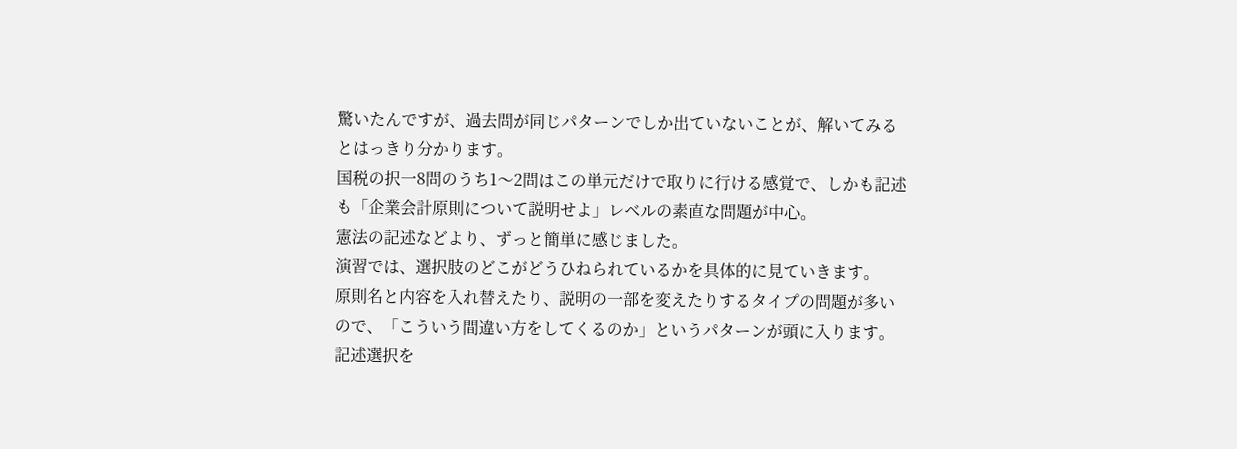驚いたんですが、過去問が同じパターンでしか出ていないことが、解いてみるとはっきり分かります。
国税の択一8問のうち1〜2問はこの単元だけで取りに行ける感覚で、しかも記述も「企業会計原則について説明せよ」レベルの素直な問題が中心。
憲法の記述などより、ずっと簡単に感じました。
演習では、選択肢のどこがどうひねられているかを具体的に見ていきます。
原則名と内容を入れ替えたり、説明の一部を変えたりするタイプの問題が多いので、「こういう間違い方をしてくるのか」というパターンが頭に入ります。
記述選択を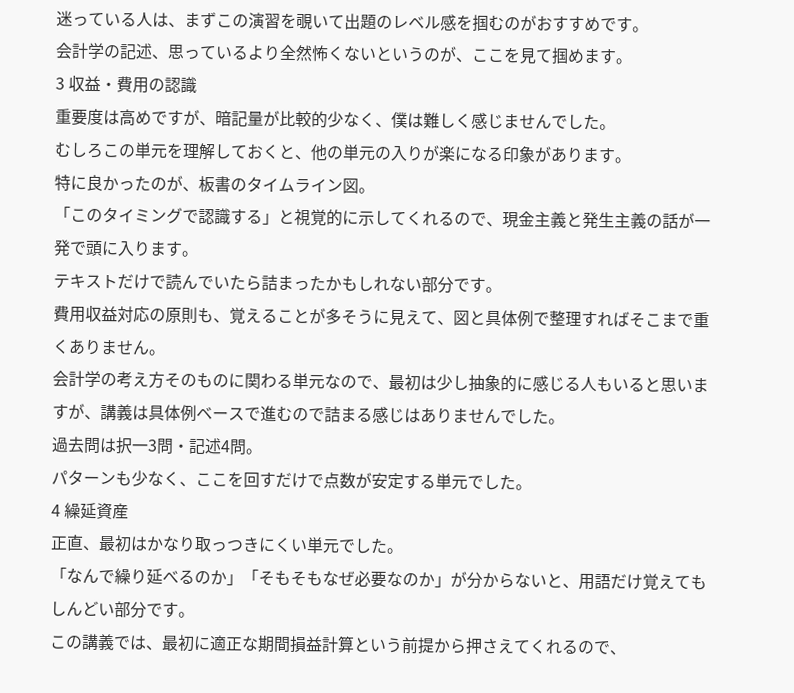迷っている人は、まずこの演習を覗いて出題のレベル感を掴むのがおすすめです。
会計学の記述、思っているより全然怖くないというのが、ここを見て掴めます。
3 収益・費用の認識
重要度は高めですが、暗記量が比較的少なく、僕は難しく感じませんでした。
むしろこの単元を理解しておくと、他の単元の入りが楽になる印象があります。
特に良かったのが、板書のタイムライン図。
「このタイミングで認識する」と視覚的に示してくれるので、現金主義と発生主義の話が一発で頭に入ります。
テキストだけで読んでいたら詰まったかもしれない部分です。
費用収益対応の原則も、覚えることが多そうに見えて、図と具体例で整理すればそこまで重くありません。
会計学の考え方そのものに関わる単元なので、最初は少し抽象的に感じる人もいると思いますが、講義は具体例ベースで進むので詰まる感じはありませんでした。
過去問は択一3問・記述4問。
パターンも少なく、ここを回すだけで点数が安定する単元でした。
4 繰延資産
正直、最初はかなり取っつきにくい単元でした。
「なんで繰り延べるのか」「そもそもなぜ必要なのか」が分からないと、用語だけ覚えてもしんどい部分です。
この講義では、最初に適正な期間損益計算という前提から押さえてくれるので、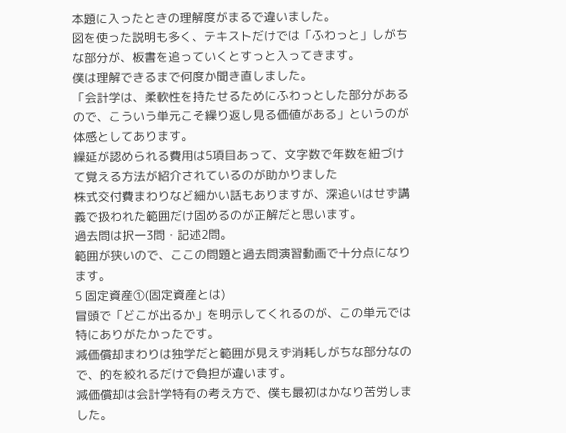本題に入ったときの理解度がまるで違いました。
図を使った説明も多く、テキストだけでは「ふわっと」しがちな部分が、板書を追っていくとすっと入ってきます。
僕は理解できるまで何度か聞き直しました。
「会計学は、柔軟性を持たせるためにふわっとした部分があるので、こういう単元こそ繰り返し見る価値がある」というのが体感としてあります。
繰延が認められる費用は5項目あって、文字数で年数を紐づけて覚える方法が紹介されているのが助かりました
株式交付費まわりなど細かい話もありますが、深追いはせず講義で扱われた範囲だけ固めるのが正解だと思います。
過去問は択一3問・記述2問。
範囲が狭いので、ここの問題と過去問演習動画で十分点になります。
5 固定資産①(固定資産とは)
冒頭で「どこが出るか」を明示してくれるのが、この単元では特にありがたかったです。
減価償却まわりは独学だと範囲が見えず消耗しがちな部分なので、的を絞れるだけで負担が違います。
減価償却は会計学特有の考え方で、僕も最初はかなり苦労しました。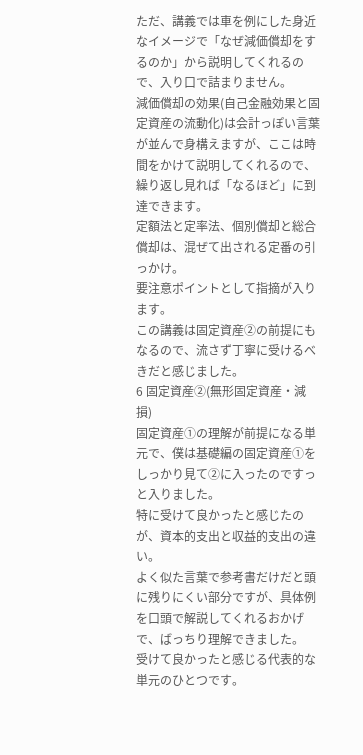ただ、講義では車を例にした身近なイメージで「なぜ減価償却をするのか」から説明してくれるので、入り口で詰まりません。
減価償却の効果(自己金融効果と固定資産の流動化)は会計っぽい言葉が並んで身構えますが、ここは時間をかけて説明してくれるので、繰り返し見れば「なるほど」に到達できます。
定額法と定率法、個別償却と総合償却は、混ぜて出される定番の引っかけ。
要注意ポイントとして指摘が入ります。
この講義は固定資産②の前提にもなるので、流さず丁寧に受けるべきだと感じました。
6 固定資産②(無形固定資産・減損)
固定資産①の理解が前提になる単元で、僕は基礎編の固定資産①をしっかり見て②に入ったのですっと入りました。
特に受けて良かったと感じたのが、資本的支出と収益的支出の違い。
よく似た言葉で参考書だけだと頭に残りにくい部分ですが、具体例を口頭で解説してくれるおかげで、ばっちり理解できました。
受けて良かったと感じる代表的な単元のひとつです。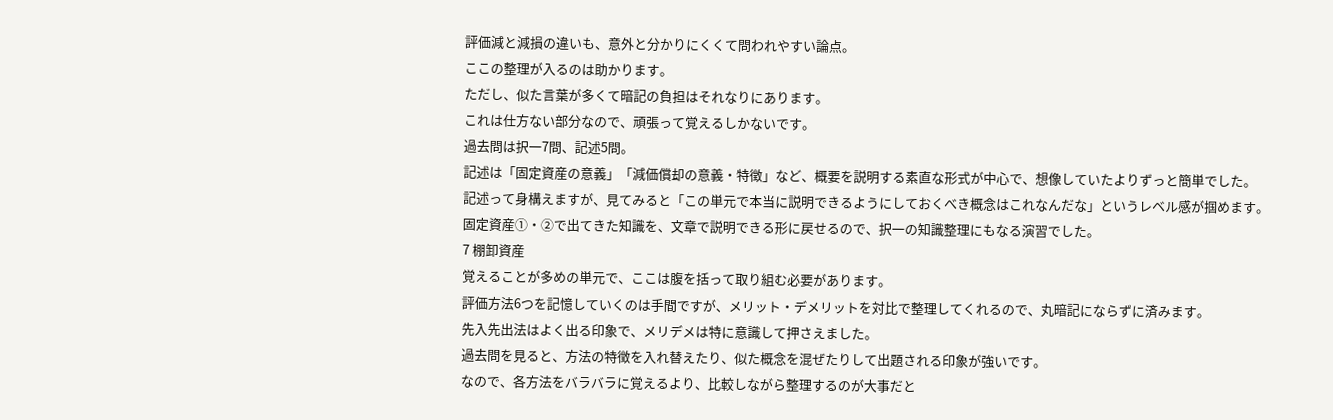評価減と減損の違いも、意外と分かりにくくて問われやすい論点。
ここの整理が入るのは助かります。
ただし、似た言葉が多くて暗記の負担はそれなりにあります。
これは仕方ない部分なので、頑張って覚えるしかないです。
過去問は択一7問、記述5問。
記述は「固定資産の意義」「減価償却の意義・特徴」など、概要を説明する素直な形式が中心で、想像していたよりずっと簡単でした。
記述って身構えますが、見てみると「この単元で本当に説明できるようにしておくべき概念はこれなんだな」というレベル感が掴めます。
固定資産①・②で出てきた知識を、文章で説明できる形に戻せるので、択一の知識整理にもなる演習でした。
7 棚卸資産
覚えることが多めの単元で、ここは腹を括って取り組む必要があります。
評価方法6つを記憶していくのは手間ですが、メリット・デメリットを対比で整理してくれるので、丸暗記にならずに済みます。
先入先出法はよく出る印象で、メリデメは特に意識して押さえました。
過去問を見ると、方法の特徴を入れ替えたり、似た概念を混ぜたりして出題される印象が強いです。
なので、各方法をバラバラに覚えるより、比較しながら整理するのが大事だと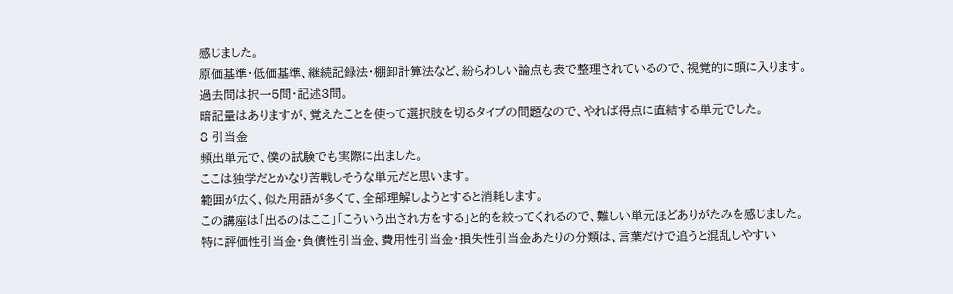感じました。
原価基準・低価基準、継続記録法・棚卸計算法など、紛らわしい論点も表で整理されているので、視覚的に頭に入ります。
過去問は択一5問・記述3問。
暗記量はありますが、覚えたことを使って選択肢を切るタイプの問題なので、やれば得点に直結する単元でした。
8 引当金
頻出単元で、僕の試験でも実際に出ました。
ここは独学だとかなり苦戦しそうな単元だと思います。
範囲が広く、似た用語が多くて、全部理解しようとすると消耗します。
この講座は「出るのはここ」「こういう出され方をする」と的を絞ってくれるので、難しい単元ほどありがたみを感じました。
特に評価性引当金・負債性引当金、費用性引当金・損失性引当金あたりの分類は、言葉だけで追うと混乱しやすい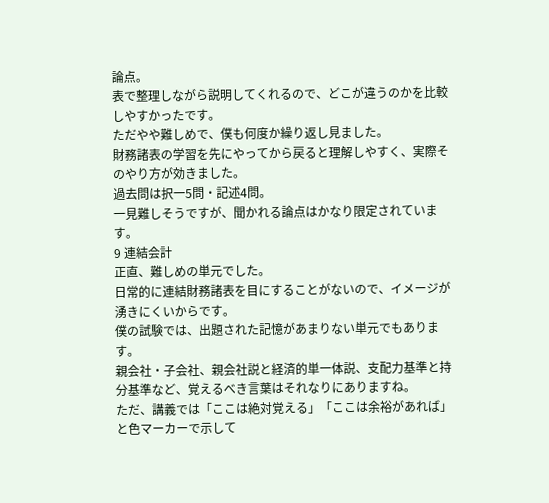論点。
表で整理しながら説明してくれるので、どこが違うのかを比較しやすかったです。
ただやや難しめで、僕も何度か繰り返し見ました。
財務諸表の学習を先にやってから戻ると理解しやすく、実際そのやり方が効きました。
過去問は択一5問・記述4問。
一見難しそうですが、聞かれる論点はかなり限定されています。
9 連結会計
正直、難しめの単元でした。
日常的に連結財務諸表を目にすることがないので、イメージが湧きにくいからです。
僕の試験では、出題された記憶があまりない単元でもあります。
親会社・子会社、親会社説と経済的単一体説、支配力基準と持分基準など、覚えるべき言葉はそれなりにありますね。
ただ、講義では「ここは絶対覚える」「ここは余裕があれば」と色マーカーで示して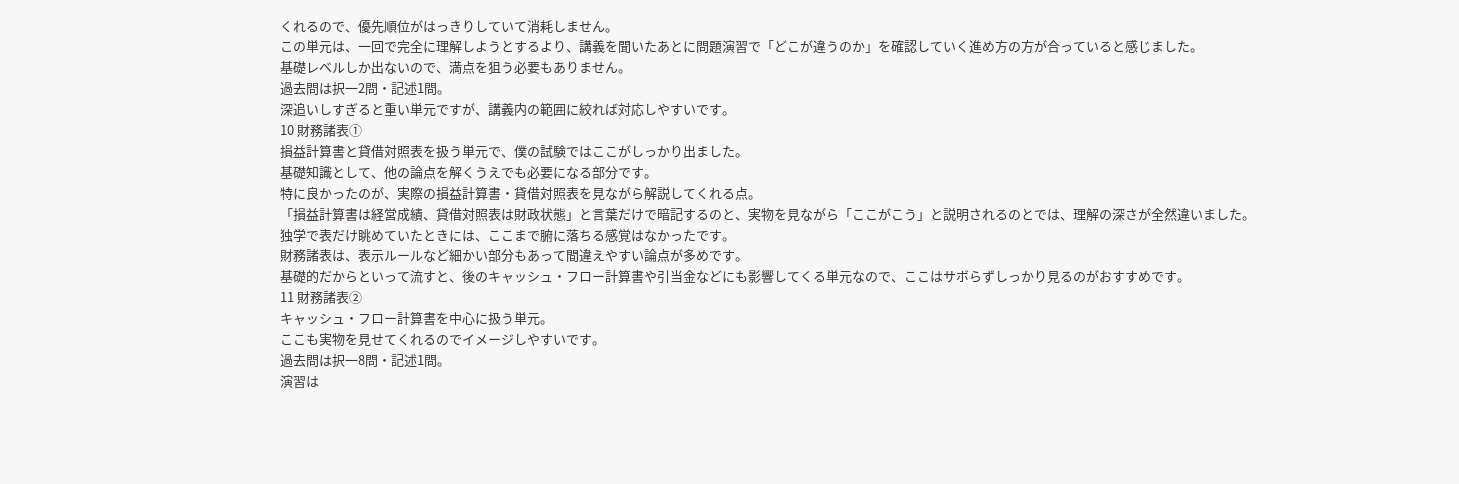くれるので、優先順位がはっきりしていて消耗しません。
この単元は、一回で完全に理解しようとするより、講義を聞いたあとに問題演習で「どこが違うのか」を確認していく進め方の方が合っていると感じました。
基礎レベルしか出ないので、満点を狙う必要もありません。
過去問は択一2問・記述1問。
深追いしすぎると重い単元ですが、講義内の範囲に絞れば対応しやすいです。
10 財務諸表①
損益計算書と貸借対照表を扱う単元で、僕の試験ではここがしっかり出ました。
基礎知識として、他の論点を解くうえでも必要になる部分です。
特に良かったのが、実際の損益計算書・貸借対照表を見ながら解説してくれる点。
「損益計算書は経営成績、貸借対照表は財政状態」と言葉だけで暗記するのと、実物を見ながら「ここがこう」と説明されるのとでは、理解の深さが全然違いました。
独学で表だけ眺めていたときには、ここまで腑に落ちる感覚はなかったです。
財務諸表は、表示ルールなど細かい部分もあって間違えやすい論点が多めです。
基礎的だからといって流すと、後のキャッシュ・フロー計算書や引当金などにも影響してくる単元なので、ここはサボらずしっかり見るのがおすすめです。
11 財務諸表②
キャッシュ・フロー計算書を中心に扱う単元。
ここも実物を見せてくれるのでイメージしやすいです。
過去問は択一8問・記述1問。
演習は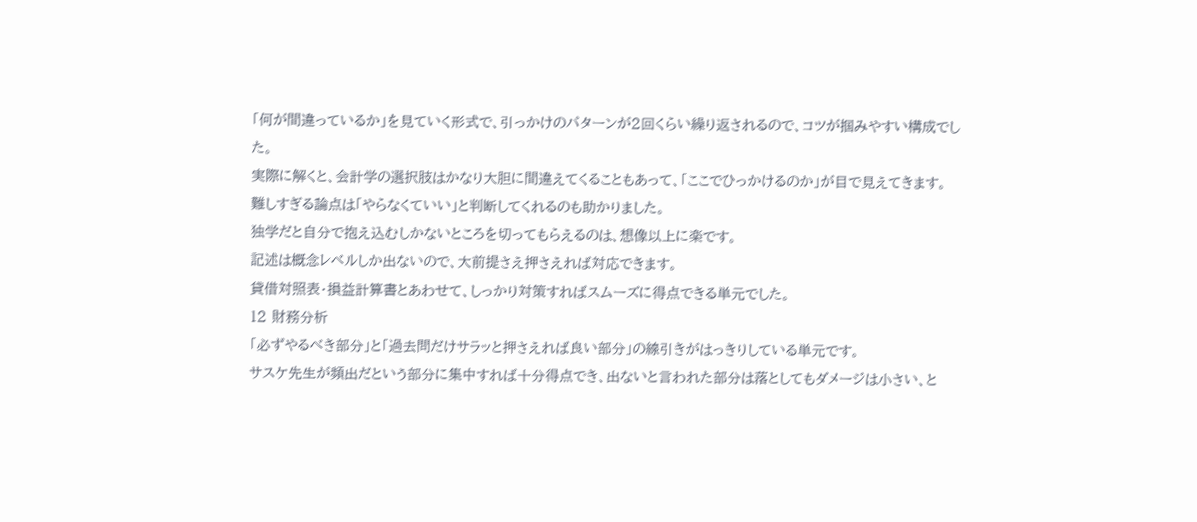「何が間違っているか」を見ていく形式で、引っかけのパターンが2回くらい繰り返されるので、コツが掴みやすい構成でした。
実際に解くと、会計学の選択肢はかなり大胆に間違えてくることもあって、「ここでひっかけるのか」が目で見えてきます。
難しすぎる論点は「やらなくていい」と判断してくれるのも助かりました。
独学だと自分で抱え込むしかないところを切ってもらえるのは、想像以上に楽です。
記述は概念レベルしか出ないので、大前提さえ押さえれば対応できます。
貸借対照表・損益計算書とあわせて、しっかり対策すればスムーズに得点できる単元でした。
12 財務分析
「必ずやるべき部分」と「過去問だけサラッと押さえれば良い部分」の線引きがはっきりしている単元です。
サスケ先生が頻出だという部分に集中すれば十分得点でき、出ないと言われた部分は落としてもダメージは小さい、と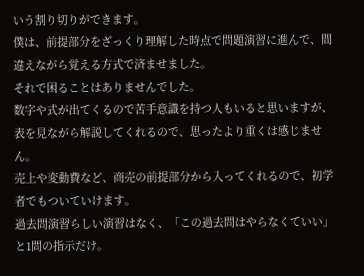いう割り切りができます。
僕は、前提部分をざっくり理解した時点で問題演習に進んで、間違えながら覚える方式で済ませました。
それで困ることはありませんでした。
数字や式が出てくるので苦手意識を持つ人もいると思いますが、表を見ながら解説してくれるので、思ったより重くは感じません。
売上や変動費など、商売の前提部分から入ってくれるので、初学者でもついていけます。
過去問演習らしい演習はなく、「この過去問はやらなくていい」と1問の指示だけ。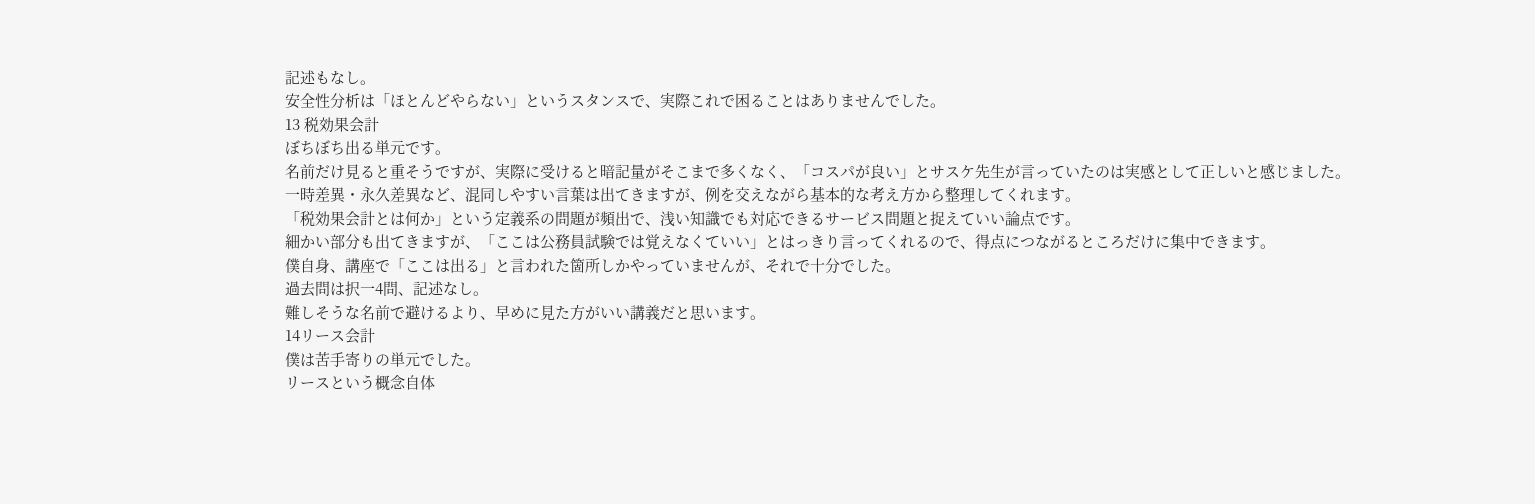記述もなし。
安全性分析は「ほとんどやらない」というスタンスで、実際これで困ることはありませんでした。
13 税効果会計
ぼちぼち出る単元です。
名前だけ見ると重そうですが、実際に受けると暗記量がそこまで多くなく、「コスパが良い」とサスケ先生が言っていたのは実感として正しいと感じました。
一時差異・永久差異など、混同しやすい言葉は出てきますが、例を交えながら基本的な考え方から整理してくれます。
「税効果会計とは何か」という定義系の問題が頻出で、浅い知識でも対応できるサービス問題と捉えていい論点です。
細かい部分も出てきますが、「ここは公務員試験では覚えなくていい」とはっきり言ってくれるので、得点につながるところだけに集中できます。
僕自身、講座で「ここは出る」と言われた箇所しかやっていませんが、それで十分でした。
過去問は択一4問、記述なし。
難しそうな名前で避けるより、早めに見た方がいい講義だと思います。
14リース会計
僕は苦手寄りの単元でした。
リースという概念自体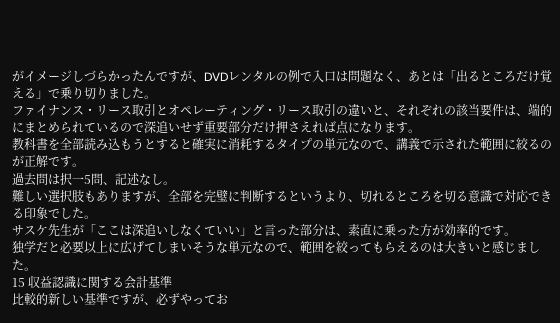がイメージしづらかったんですが、DVDレンタルの例で入口は問題なく、あとは「出るところだけ覚える」で乗り切りました。
ファイナンス・リース取引とオペレーティング・リース取引の違いと、それぞれの該当要件は、端的にまとめられているので深追いせず重要部分だけ押さえれば点になります。
教科書を全部読み込もうとすると確実に消耗するタイプの単元なので、講義で示された範囲に絞るのが正解です。
過去問は択一5問、記述なし。
難しい選択肢もありますが、全部を完璧に判断するというより、切れるところを切る意識で対応できる印象でした。
サスケ先生が「ここは深追いしなくていい」と言った部分は、素直に乗った方が効率的です。
独学だと必要以上に広げてしまいそうな単元なので、範囲を絞ってもらえるのは大きいと感じました。
15 収益認識に関する会計基準
比較的新しい基準ですが、必ずやってお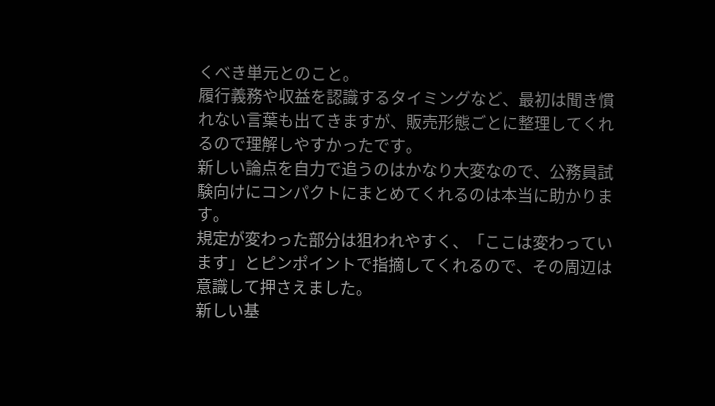くべき単元とのこと。
履行義務や収益を認識するタイミングなど、最初は聞き慣れない言葉も出てきますが、販売形態ごとに整理してくれるので理解しやすかったです。
新しい論点を自力で追うのはかなり大変なので、公務員試験向けにコンパクトにまとめてくれるのは本当に助かります。
規定が変わった部分は狙われやすく、「ここは変わっています」とピンポイントで指摘してくれるので、その周辺は意識して押さえました。
新しい基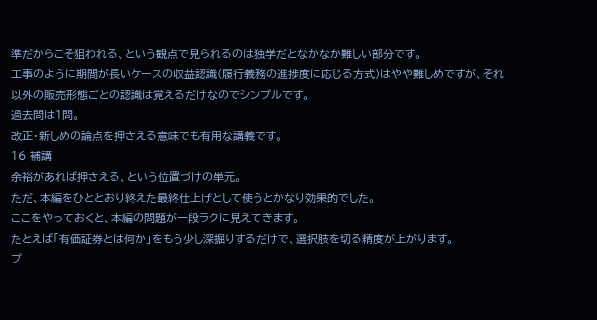準だからこそ狙われる、という観点で見られるのは独学だとなかなか難しい部分です。
工事のように期間が長いケースの収益認識(履行義務の進捗度に応じる方式)はやや難しめですが、それ以外の販売形態ごとの認識は覚えるだけなのでシンプルです。
過去問は1問。
改正・新しめの論点を押さえる意味でも有用な講義です。
16 補講
余裕があれば押さえる、という位置づけの単元。
ただ、本編をひととおり終えた最終仕上げとして使うとかなり効果的でした。
ここをやっておくと、本編の問題が一段ラクに見えてきます。
たとえば「有価証券とは何か」をもう少し深掘りするだけで、選択肢を切る精度が上がります。
プ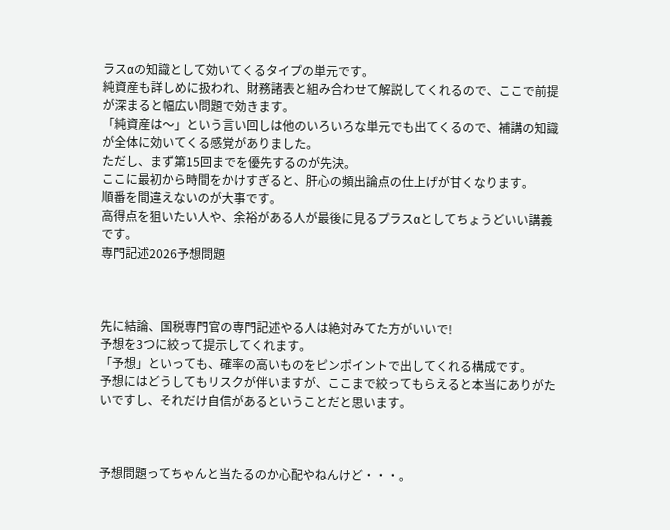ラスαの知識として効いてくるタイプの単元です。
純資産も詳しめに扱われ、財務諸表と組み合わせて解説してくれるので、ここで前提が深まると幅広い問題で効きます。
「純資産は〜」という言い回しは他のいろいろな単元でも出てくるので、補講の知識が全体に効いてくる感覚がありました。
ただし、まず第15回までを優先するのが先決。
ここに最初から時間をかけすぎると、肝心の頻出論点の仕上げが甘くなります。
順番を間違えないのが大事です。
高得点を狙いたい人や、余裕がある人が最後に見るプラスαとしてちょうどいい講義です。
専門記述2026予想問題



先に結論、国税専門官の専門記述やる人は絶対みてた方がいいで!
予想を3つに絞って提示してくれます。
「予想」といっても、確率の高いものをピンポイントで出してくれる構成です。
予想にはどうしてもリスクが伴いますが、ここまで絞ってもらえると本当にありがたいですし、それだけ自信があるということだと思います。



予想問題ってちゃんと当たるのか心配やねんけど・・・。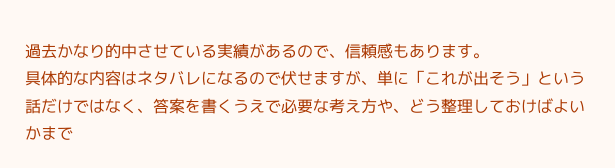過去かなり的中させている実績があるので、信頼感もあります。
具体的な内容はネタバレになるので伏せますが、単に「これが出そう」という話だけではなく、答案を書くうえで必要な考え方や、どう整理しておけばよいかまで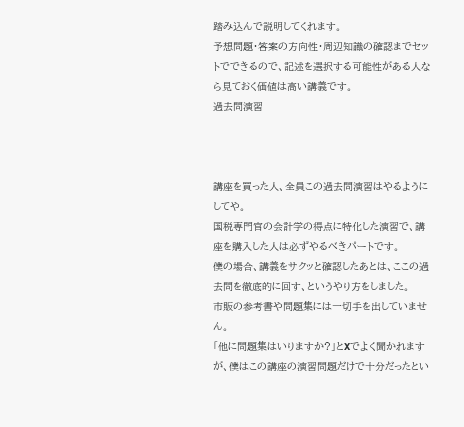踏み込んで説明してくれます。
予想問題・答案の方向性・周辺知識の確認までセットでできるので、記述を選択する可能性がある人なら見ておく価値は高い講義です。
過去問演習



講座を買った人、全員この過去問演習はやるようにしてや。
国税専門官の会計学の得点に特化した演習で、講座を購入した人は必ずやるべきパートです。
僕の場合、講義をサクッと確認したあとは、ここの過去問を徹底的に回す、というやり方をしました。
市販の参考書や問題集には一切手を出していません。
「他に問題集はいりますか?」とXでよく聞かれますが、僕はこの講座の演習問題だけで十分だったとい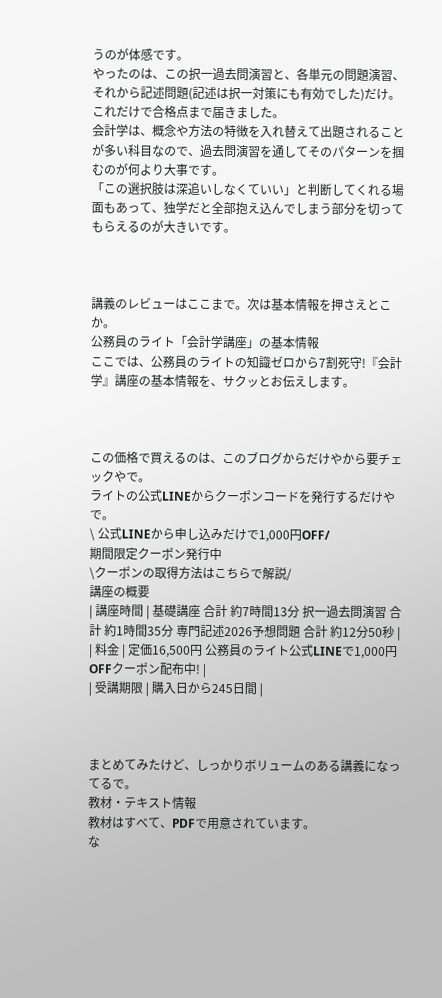うのが体感です。
やったのは、この択一過去問演習と、各単元の問題演習、それから記述問題(記述は択一対策にも有効でした)だけ。
これだけで合格点まで届きました。
会計学は、概念や方法の特徴を入れ替えて出題されることが多い科目なので、過去問演習を通してそのパターンを掴むのが何より大事です。
「この選択肢は深追いしなくていい」と判断してくれる場面もあって、独学だと全部抱え込んでしまう部分を切ってもらえるのが大きいです。



講義のレビューはここまで。次は基本情報を押さえとこか。
公務員のライト「会計学講座」の基本情報
ここでは、公務員のライトの知識ゼロから7割死守!『会計学』講座の基本情報を、サクッとお伝えします。



この価格で買えるのは、このブログからだけやから要チェックやで。
ライトの公式LINEからクーポンコードを発行するだけやで。
\ 公式LINEから申し込みだけで1,000円OFF/
期間限定クーポン発行中
\クーポンの取得方法はこちらで解説/
講座の概要
| 講座時間 | 基礎講座 合計 約7時間13分 択一過去問演習 合計 約1時間35分 専門記述2026予想問題 合計 約12分50秒 |
| 料金 | 定価16,500円 公務員のライト公式LINEで1,000円OFFクーポン配布中! |
| 受講期限 | 購入日から245日間 |



まとめてみたけど、しっかりボリュームのある講義になってるで。
教材・テキスト情報
教材はすべて、PDFで用意されています。
な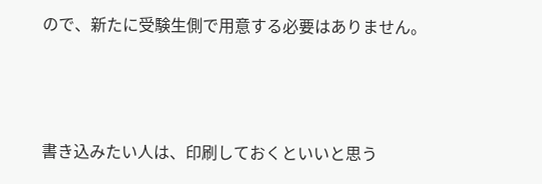ので、新たに受験生側で用意する必要はありません。



書き込みたい人は、印刷しておくといいと思う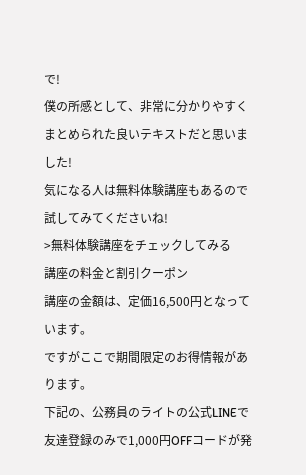で!
僕の所感として、非常に分かりやすくまとめられた良いテキストだと思いました!
気になる人は無料体験講座もあるので試してみてくださいね!
>無料体験講座をチェックしてみる
講座の料金と割引クーポン
講座の金額は、定価16,500円となっています。
ですがここで期間限定のお得情報があります。
下記の、公務員のライトの公式LINEで友達登録のみで1,000円OFFコードが発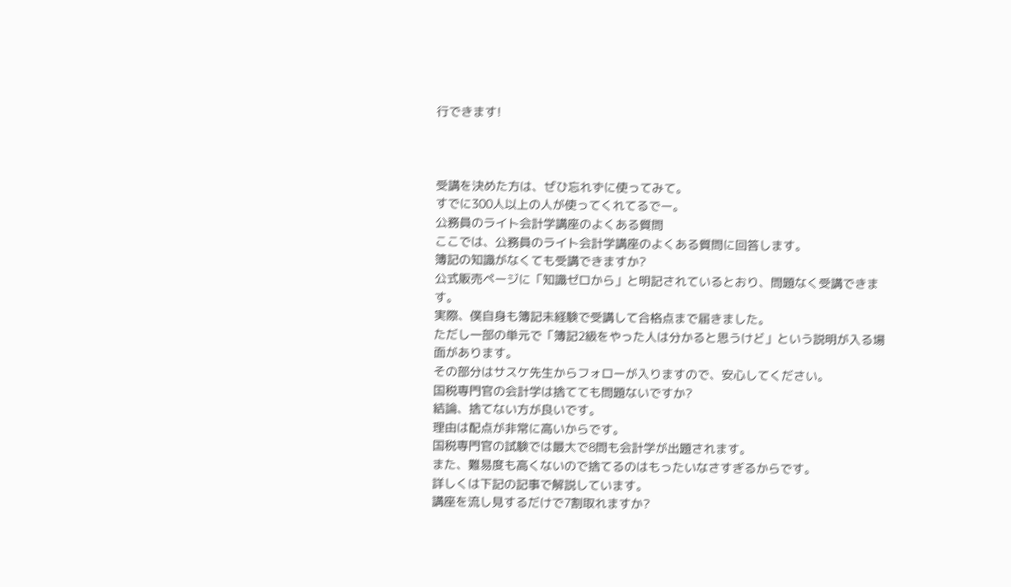行できます!



受講を決めた方は、ぜひ忘れずに使ってみて。
すでに300人以上の人が使ってくれてるでー。
公務員のライト会計学講座のよくある質問
ここでは、公務員のライト会計学講座のよくある質問に回答します。
簿記の知識がなくても受講できますか?
公式販売ページに「知識ゼロから」と明記されているとおり、問題なく受講できます。
実際、僕自身も簿記未経験で受講して合格点まで届きました。
ただし一部の単元で「簿記2級をやった人は分かると思うけど」という説明が入る場面があります。
その部分はサスケ先生からフォローが入りますので、安心してください。
国税専門官の会計学は捨てても問題ないですか?
結論、捨てない方が良いです。
理由は配点が非常に高いからです。
国税専門官の試験では最大で8問も会計学が出題されます。
また、難易度も高くないので捨てるのはもったいなさすぎるからです。
詳しくは下記の記事で解説しています。
講座を流し見するだけで7割取れますか?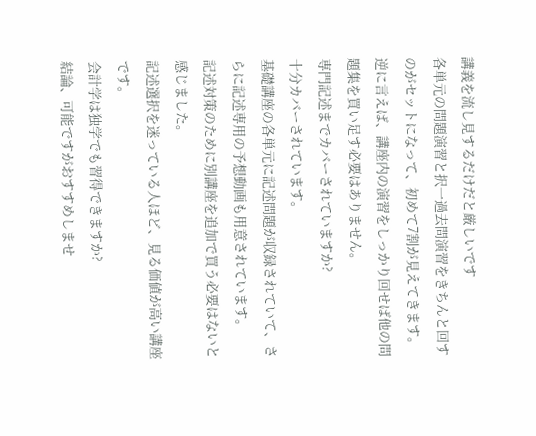講義を流し見するだけだと厳しいです
各単元の問題演習と択一過去問演習をきちんと回すのがセットになって、初めて7割が見えてきます。
逆に言えば、講座内の演習をしっかり回せば他の問題集を買い足す必要はありません。
専門記述までカバーされていますか?
十分カバーされています。
基礎講座の各単元に記述問題が収録されていて、さらに記述専用の予想動画も用意されています。
記述対策のために別講座を追加で買う必要はないと感じました。
記述選択を迷っている人ほど、見る価値が高い講座です。
会計学は独学でも習得できますか?
結論、可能ですがおすすめしませ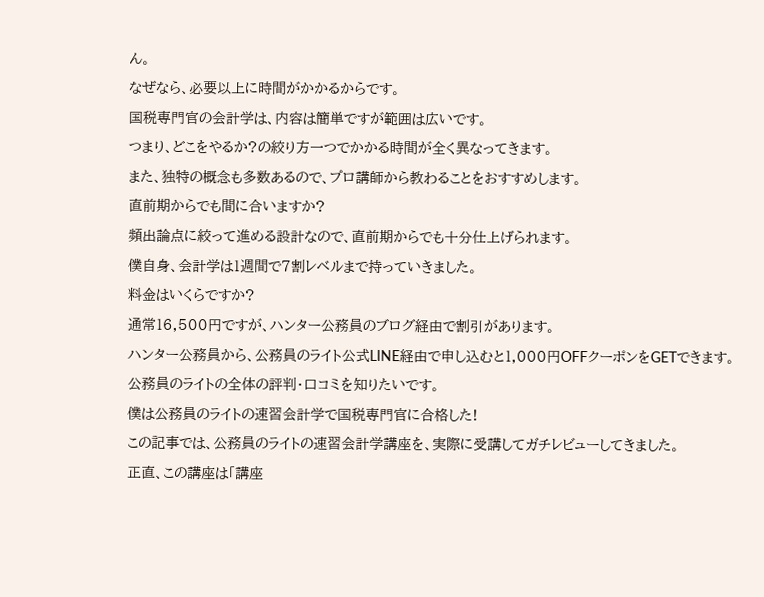ん。
なぜなら、必要以上に時間がかかるからです。
国税専門官の会計学は、内容は簡単ですが範囲は広いです。
つまり、どこをやるか?の絞り方一つでかかる時間が全く異なってきます。
また、独特の概念も多数あるので、プロ講師から教わることをおすすめします。
直前期からでも間に合いますか?
頻出論点に絞って進める設計なので、直前期からでも十分仕上げられます。
僕自身、会計学は1週間で7割レベルまで持っていきました。
料金はいくらですか?
通常16,500円ですが、ハンター公務員のブログ経由で割引があります。
ハンター公務員から、公務員のライト公式LINE経由で申し込むと1,000円OFFクーポンをGETできます。
公務員のライトの全体の評判・口コミを知りたいです。
僕は公務員のライトの速習会計学で国税専門官に合格した!
この記事では、公務員のライトの速習会計学講座を、実際に受講してガチレビューしてきました。
正直、この講座は「講座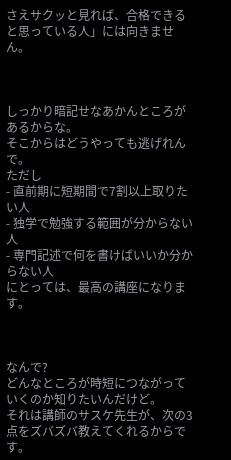さえサクッと見れば、合格できると思っている人」には向きません。



しっかり暗記せなあかんところがあるからな。
そこからはどうやっても逃げれんで。
ただし
- 直前期に短期間で7割以上取りたい人
- 独学で勉強する範囲が分からない人
- 専門記述で何を書けばいいか分からない人
にとっては、最高の講座になります。



なんで?
どんなところが時短につながっていくのか知りたいんだけど。
それは講師のサスケ先生が、次の3点をズバズバ教えてくれるからです。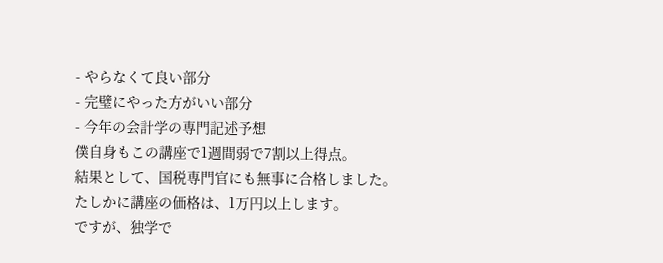- やらなくて良い部分
- 完璧にやった方がいい部分
- 今年の会計学の専門記述予想
僕自身もこの講座で1週間弱で7割以上得点。
結果として、国税専門官にも無事に合格しました。
たしかに講座の価格は、1万円以上します。
ですが、独学で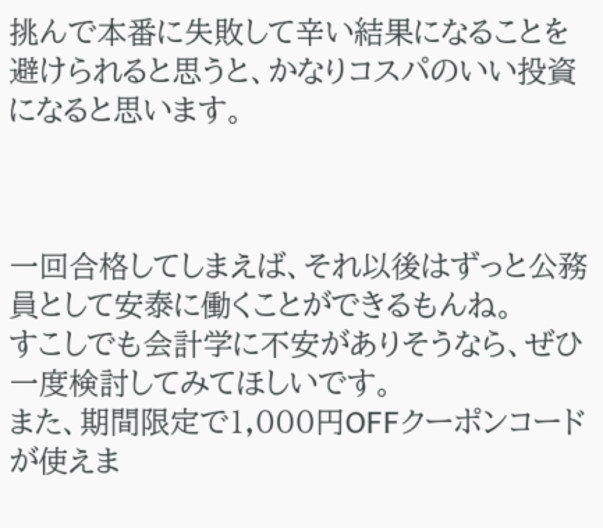挑んで本番に失敗して辛い結果になることを避けられると思うと、かなりコスパのいい投資になると思います。



一回合格してしまえば、それ以後はずっと公務員として安泰に働くことができるもんね。
すこしでも会計学に不安がありそうなら、ぜひ一度検討してみてほしいです。
また、期間限定で1,000円OFFクーポンコードが使えま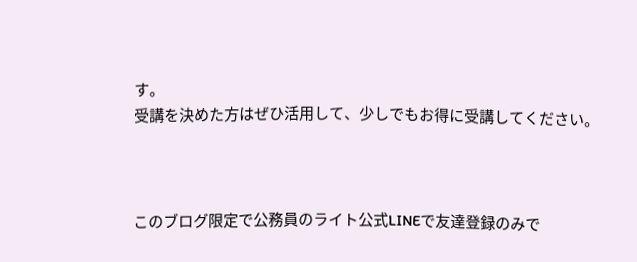す。
受講を決めた方はぜひ活用して、少しでもお得に受講してください。



このブログ限定で公務員のライト公式LINEで友達登録のみで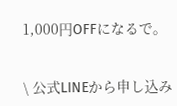1,000円OFFになるで。


\ 公式LINEから申し込み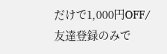だけで1,000円OFF/
友達登録のみで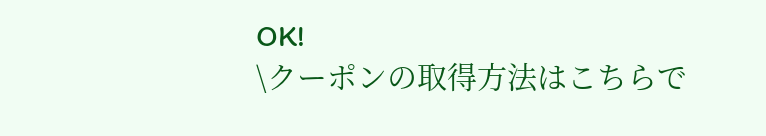OK!
\クーポンの取得方法はこちらで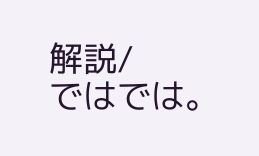解説/
ではでは。